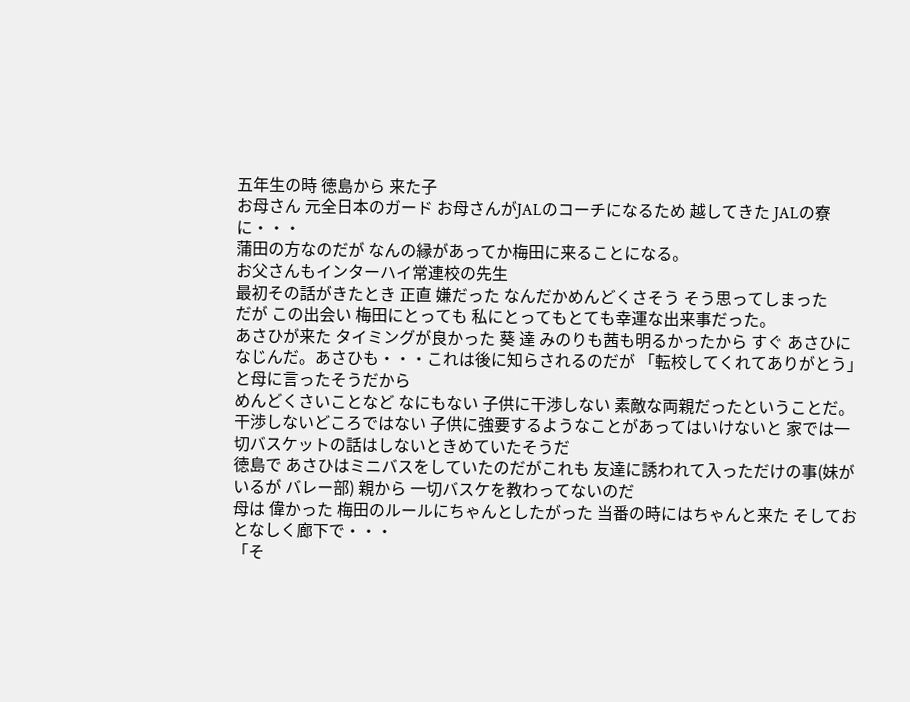五年生の時 徳島から 来た子
お母さん 元全日本のガード お母さんがJALのコーチになるため 越してきた JALの寮に・・・
蒲田の方なのだが なんの縁があってか梅田に来ることになる。
お父さんもインターハイ常連校の先生
最初その話がきたとき 正直 嫌だった なんだかめんどくさそう そう思ってしまった
だが この出会い 梅田にとっても 私にとってもとても幸運な出来事だった。
あさひが来た タイミングが良かった 葵 達 みのりも茜も明るかったから すぐ あさひになじんだ。あさひも・・・これは後に知らされるのだが 「転校してくれてありがとう」 と母に言ったそうだから
めんどくさいことなど なにもない 子供に干渉しない 素敵な両親だったということだ。
干渉しないどころではない 子供に強要するようなことがあってはいけないと 家では一切バスケットの話はしないときめていたそうだ
徳島で あさひはミニバスをしていたのだがこれも 友達に誘われて入っただけの事(妹がいるが バレー部) 親から 一切バスケを教わってないのだ
母は 偉かった 梅田のルールにちゃんとしたがった 当番の時にはちゃんと来た そしておとなしく廊下で・・・
「そ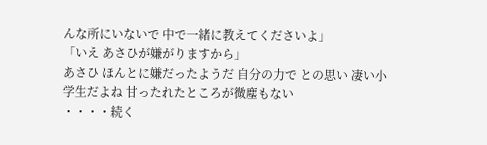んな所にいないで 中で一緒に教えてくださいよ」
「いえ あさひが嫌がりますから」
あさひ ほんとに嫌だったようだ 自分の力で との思い 凄い小学生だよね 甘ったれたところが微塵もない
・・・・続く